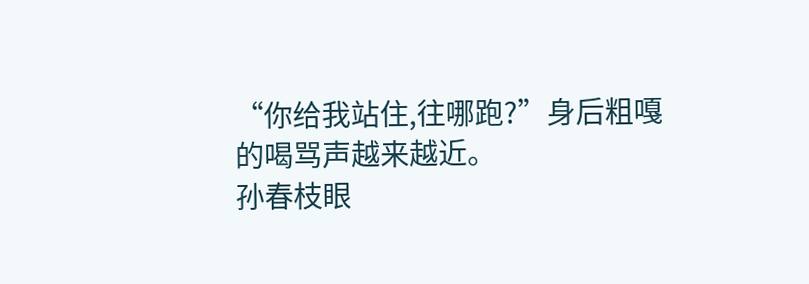“你给我站住,往哪跑?”身后粗嘎的喝骂声越来越近。
孙春枝眼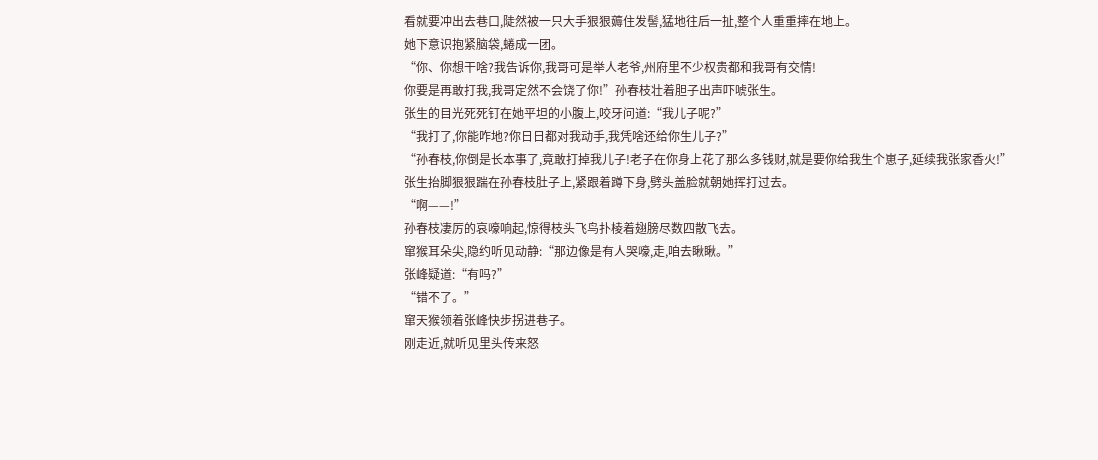看就要冲出去巷口,陡然被一只大手狠狠薅住发髻,猛地往后一扯,整个人重重摔在地上。
她下意识抱紧脑袋,蜷成一团。
“你、你想干啥?我告诉你,我哥可是举人老爷,州府里不少权贵都和我哥有交情!
你要是再敢打我,我哥定然不会饶了你!”孙春枝壮着胆子出声吓唬张生。
张生的目光死死钉在她平坦的小腹上,咬牙问道:“我儿子呢?”
“我打了,你能咋地?你日日都对我动手,我凭啥还给你生儿子?”
“孙春枝,你倒是长本事了,竟敢打掉我儿子!老子在你身上花了那么多钱财,就是要你给我生个崽子,延续我张家香火!”
张生抬脚狠狠踹在孙春枝肚子上,紧跟着蹲下身,劈头盖脸就朝她挥打过去。
“啊——!”
孙春枝凄厉的哀嚎响起,惊得枝头飞鸟扑棱着翅膀尽数四散飞去。
窜猴耳朵尖,隐约听见动静:“那边像是有人哭嚎,走,咱去瞅瞅。”
张峰疑道:“有吗?”
“错不了。”
窜天猴领着张峰快步拐进巷子。
刚走近,就听见里头传来怒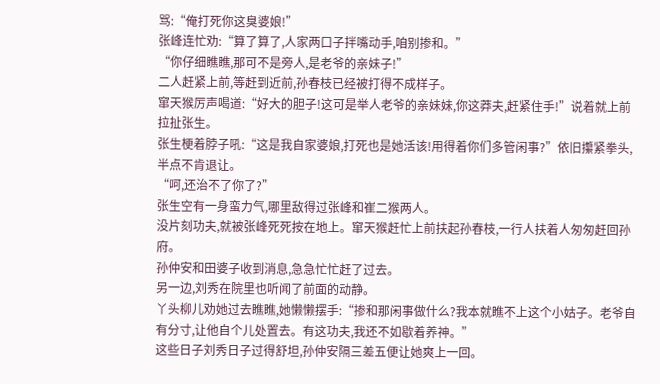骂:“俺打死你这臭婆娘!”
张峰连忙劝:“算了算了,人家两口子拌嘴动手,咱别掺和。”
“你仔细瞧瞧,那可不是旁人,是老爷的亲妹子!”
二人赶紧上前,等赶到近前,孙春枝已经被打得不成样子。
窜天猴厉声喝道:“好大的胆子!这可是举人老爷的亲妹妹,你这莽夫,赶紧住手!”说着就上前拉扯张生。
张生梗着脖子吼:“这是我自家婆娘,打死也是她活该!用得着你们多管闲事?”依旧攥紧拳头,半点不肯退让。
“呵,还治不了你了?”
张生空有一身蛮力气,哪里敌得过张峰和崔二猴两人。
没片刻功夫,就被张峰死死按在地上。窜天猴赶忙上前扶起孙春枝,一行人扶着人匆匆赶回孙府。
孙仲安和田婆子收到消息,急急忙忙赶了过去。
另一边,刘秀在院里也听闻了前面的动静。
丫头柳儿劝她过去瞧瞧,她懒懒摆手:“掺和那闲事做什么?我本就瞧不上这个小姑子。老爷自有分寸,让他自个儿处置去。有这功夫,我还不如歇着养神。”
这些日子刘秀日子过得舒坦,孙仲安隔三差五便让她爽上一回。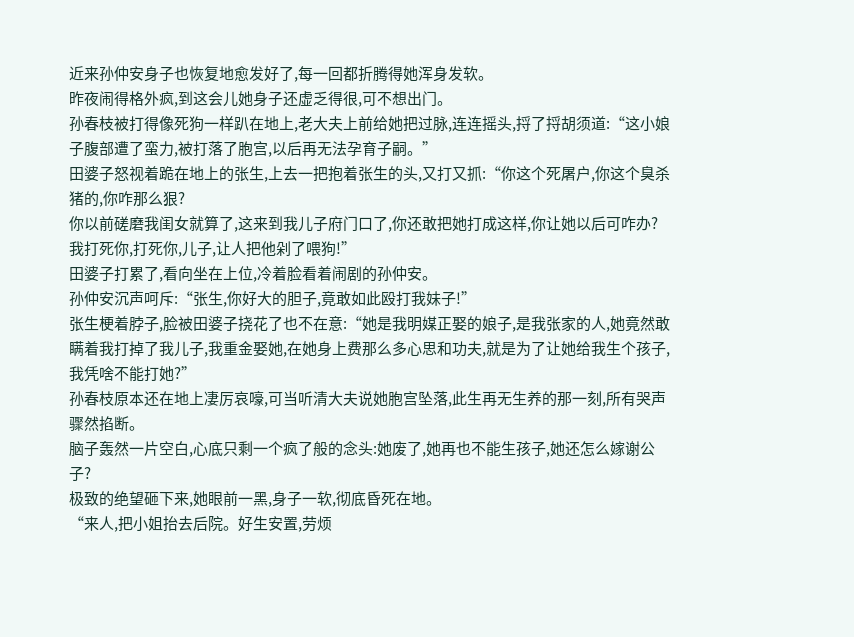近来孙仲安身子也恢复地愈发好了,每一回都折腾得她浑身发软。
昨夜闹得格外疯,到这会儿她身子还虚乏得很,可不想出门。
孙春枝被打得像死狗一样趴在地上,老大夫上前给她把过脉,连连摇头,捋了捋胡须道:“这小娘子腹部遭了蛮力,被打落了胞宫,以后再无法孕育子嗣。”
田婆子怒视着跪在地上的张生,上去一把抱着张生的头,又打又抓:“你这个死屠户,你这个臭杀猪的,你咋那么狠?
你以前磋磨我闺女就算了,这来到我儿子府门口了,你还敢把她打成这样,你让她以后可咋办?
我打死你,打死你,儿子,让人把他剁了喂狗!”
田婆子打累了,看向坐在上位,冷着脸看着闹剧的孙仲安。
孙仲安沉声呵斥:“张生,你好大的胆子,竟敢如此殴打我妹子!”
张生梗着脖子,脸被田婆子挠花了也不在意:“她是我明媒正娶的娘子,是我张家的人,她竟然敢瞒着我打掉了我儿子,我重金娶她,在她身上费那么多心思和功夫,就是为了让她给我生个孩子,我凭啥不能打她?”
孙春枝原本还在地上凄厉哀嚎,可当听清大夫说她胞宫坠落,此生再无生养的那一刻,所有哭声骤然掐断。
脑子轰然一片空白,心底只剩一个疯了般的念头:她废了,她再也不能生孩子,她还怎么嫁谢公子?
极致的绝望砸下来,她眼前一黑,身子一软,彻底昏死在地。
“来人,把小姐抬去后院。好生安置,劳烦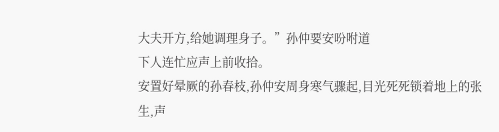大夫开方,给她调理身子。”孙仲要安吩咐道
下人连忙应声上前收拾。
安置好晕厥的孙春枝,孙仲安周身寒气骤起,目光死死锁着地上的张生,声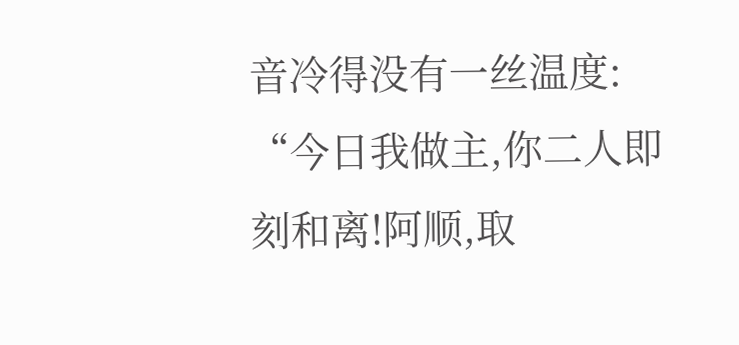音冷得没有一丝温度:
“今日我做主,你二人即刻和离!阿顺,取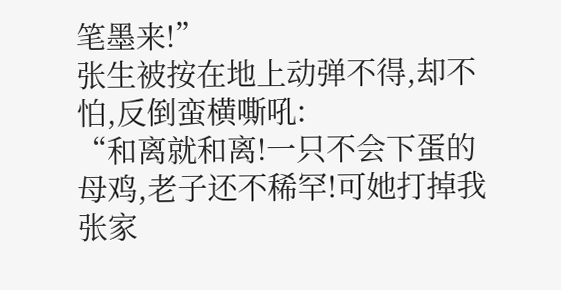笔墨来!”
张生被按在地上动弹不得,却不怕,反倒蛮横嘶吼:
“和离就和离!一只不会下蛋的母鸡,老子还不稀罕!可她打掉我张家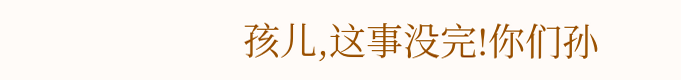孩儿,这事没完!你们孙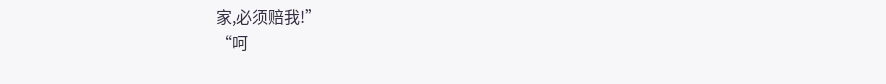家,必须赔我!”
“呵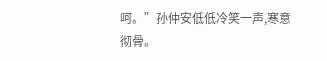呵。”孙仲安低低冷笑一声,寒意彻骨。